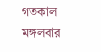গতকাল মঙ্গলবার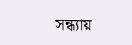সন্ধ্যায়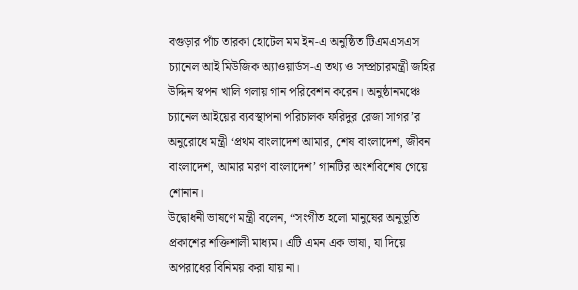বগুড়ার পাঁচ তারকা হোটেল মম ইন-এ অনুষ্ঠিত টিএমএসএস চ্যানেল আই মিউজিক অ্যাওয়ার্ডস-এ তথ্য ও সম্প্রচারমন্ত্রী জহির উদ্দিন স্বপন খালি গলায় গান পরিবেশন করেন। অনুষ্ঠানমঞ্চে চ্যানেল আইয়ের ব্যবস্থাপনা পরিচালক ফরিদুর রেজা সাগর’র অনুরোধে মন্ত্রী ‘প্রথম বাংলাদেশ আমার, শেষ বাংলাদেশ, জীবন বাংলাদেশ, আমার মরণ বাংলাদেশ’ গানটির অংশবিশেষ গেয়ে শোনান।
উদ্বোধনী ভাষণে মন্ত্রী বলেন, “সংগীত হলো মানুষের অনুভূতি প্রকাশের শক্তিশালী মাধ্যম। এটি এমন এক ভাষা, যা দিয়ে অপরাধের বিনিময় করা যায় না।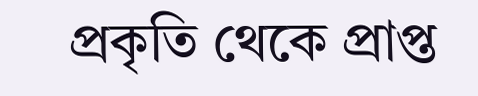প্রকৃতি থেকে প্রাপ্ত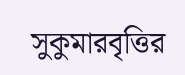সুকুমারবৃত্তির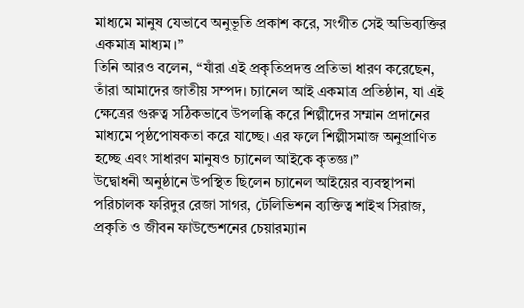মাধ্যমে মানুষ যেভাবে অনুভূতি প্রকাশ করে, সংগীত সেই অভিব্যক্তির একমাত্র মাধ্যম।”
তিনি আরও বলেন, “যাঁরা এই প্রকৃতিপ্রদত্ত প্রতিভা ধারণ করেছেন, তাঁরা আমাদের জাতীয় সম্পদ। চ্যানেল আই একমাত্র প্রতিষ্ঠান, যা এই ক্ষেত্রের গুরুত্ব সঠিকভাবে উপলব্ধি করে শিল্পীদের সম্মান প্রদানের মাধ্যমে পৃষ্ঠপোষকতা করে যাচ্ছে। এর ফলে শিল্পীসমাজ অনুপ্রাণিত হচ্ছে এবং সাধারণ মানুষও চ্যানেল আইকে কৃতজ্ঞ।”
উদ্বোধনী অনুষ্ঠানে উপস্থিত ছিলেন চ্যানেল আইয়ের ব্যবস্থাপনা পরিচালক ফরিদুর রেজা সাগর, টেলিভিশন ব্যক্তিত্ব শাইখ সিরাজ, প্রকৃতি ও জীবন ফাউন্ডেশনের চেয়ারম্যান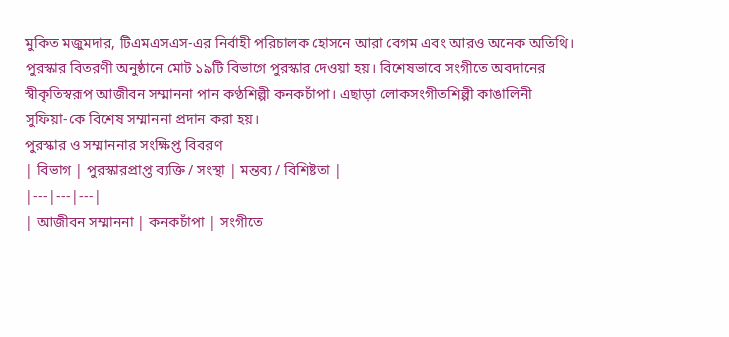মুকিত মজুমদার, টিএমএসএস-এর নির্বাহী পরিচালক হোসনে আরা বেগম এবং আরও অনেক অতিথি।
পুরস্কার বিতরণী অনুষ্ঠানে মোট ১৯টি বিভাগে পুরস্কার দেওয়া হয়। বিশেষভাবে সংগীতে অবদানের স্বীকৃতিস্বরূপ আজীবন সম্মাননা পান কণ্ঠশিল্পী কনকচাঁপা। এছাড়া লোকসংগীতশিল্পী কাঙালিনী সুফিয়া-কে বিশেষ সম্মাননা প্রদান করা হয়।
পুরস্কার ও সম্মাননার সংক্ষিপ্ত বিবরণ
| বিভাগ | পুরস্কারপ্রাপ্ত ব্যক্তি / সংস্থা | মন্তব্য / বিশিষ্টতা |
|---|---|---|
| আজীবন সম্মাননা | কনকচাঁপা | সংগীতে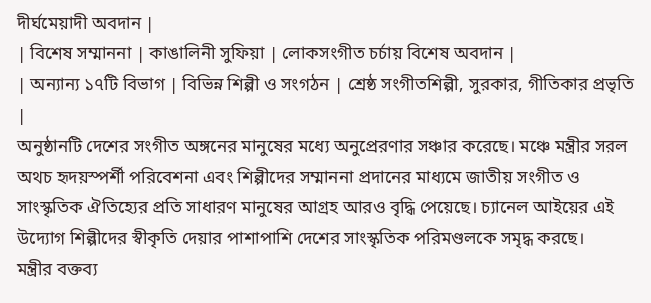দীর্ঘমেয়াদী অবদান |
| বিশেষ সম্মাননা | কাঙালিনী সুফিয়া | লোকসংগীত চর্চায় বিশেষ অবদান |
| অন্যান্য ১৭টি বিভাগ | বিভিন্ন শিল্পী ও সংগঠন | শ্রেষ্ঠ সংগীতশিল্পী, সুরকার, গীতিকার প্রভৃতি |
অনুষ্ঠানটি দেশের সংগীত অঙ্গনের মানুষের মধ্যে অনুপ্রেরণার সঞ্চার করেছে। মঞ্চে মন্ত্রীর সরল অথচ হৃদয়স্পর্শী পরিবেশনা এবং শিল্পীদের সম্মাননা প্রদানের মাধ্যমে জাতীয় সংগীত ও সাংস্কৃতিক ঐতিহ্যের প্রতি সাধারণ মানুষের আগ্রহ আরও বৃদ্ধি পেয়েছে। চ্যানেল আইয়ের এই উদ্যোগ শিল্পীদের স্বীকৃতি দেয়ার পাশাপাশি দেশের সাংস্কৃতিক পরিমণ্ডলকে সমৃদ্ধ করছে।
মন্ত্রীর বক্তব্য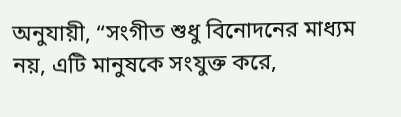অনুযায়ী, “সংগীত শুধু বিনোদনের মাধ্যম নয়, এটি মানুষকে সংযুক্ত করে,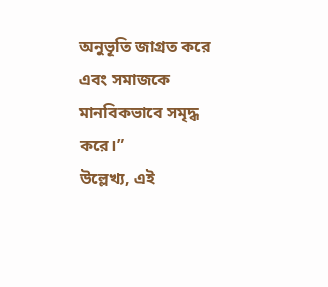অনুভূতি জাগ্রত করে এবং সমাজকে মানবিকভাবে সমৃদ্ধ করে।”
উল্লেখ্য, এই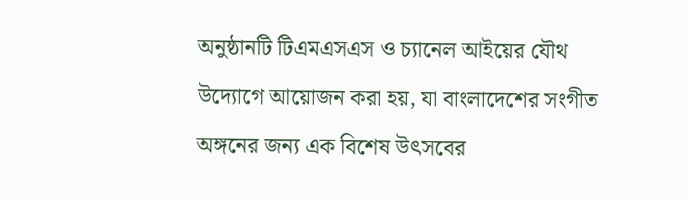অনুষ্ঠানটি টিএমএসএস ও চ্যানেল আইয়ের যৌথ উদ্যোগে আয়োজন করা হয়, যা বাংলাদেশের সংগীত অঙ্গনের জন্য এক বিশেষ উৎসবের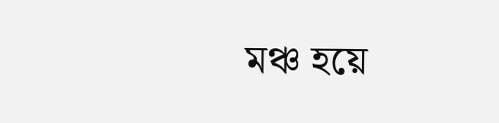মঞ্চ হয়ে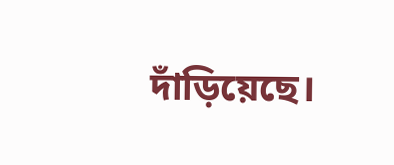দাঁড়িয়েছে।